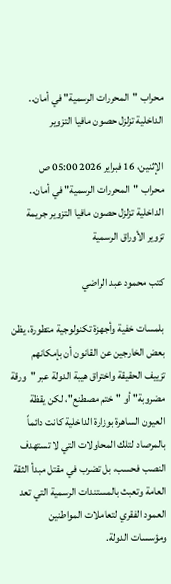محراب "المحررات الرسمية" في أمان.. الداخلية تزلزل حصون مافيا التزوير

الإثنين، 16 فبراير 2026 05:00 ص
محراب "المحررات الرسمية" في أمان.. الداخلية تزلزل حصون مافيا التزوير جريمة تزوير الأوراق الرسمية

كتب محمود عبد الراضي

بلمسات خفية وأجهزة تكنولوجية متطورة، يظن بعض الخارجين عن القانون أن بإمكانهم تزييف الحقيقة واختراق هيبة الدولة عبر "ورقة مضروبة" أو "ختم مصطنع"، لكن يقظة العيون الساهرة بوزارة الداخلية كانت دائماً بالمرصاد لتلك المحاولات التي لا تستهدف النصب فحسب، بل تضرب في مقتل مبدأ الثقة العامة وتعبث بالمستندات الرسمية التي تعد العمود الفقري لتعاملات المواطنين ومؤسسات الدولة.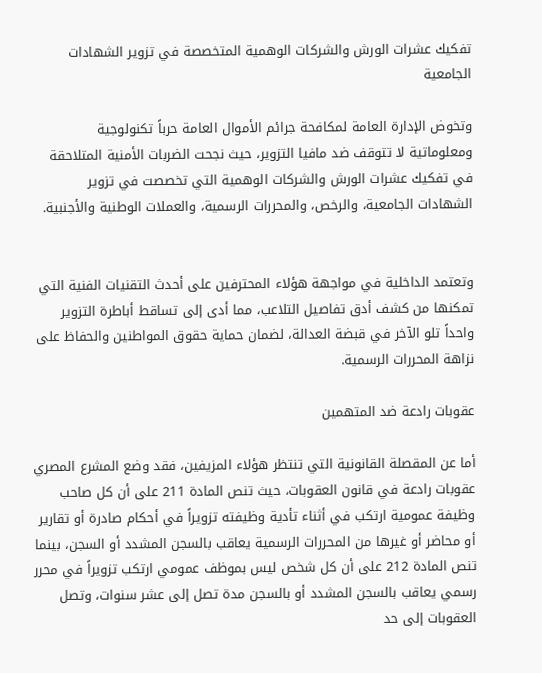تفكيك عشرات الورش والشركات الوهمية المتخصصة في تزوير الشهادات الجامعية

وتخوض الإدارة العامة لمكافحة جرائم الأموال العامة حرباً تكنولوجية ومعلوماتية لا تتوقف ضد مافيا التزوير، حيث نجحت الضربات الأمنية المتلاحقة في تفكيك عشرات الورش والشركات الوهمية التي تخصصت في تزوير الشهادات الجامعية، والرخص، والمحررات الرسمية، والعملات الوطنية والأجنبية.


وتعتمد الداخلية في مواجهة هؤلاء المحترفين على أحدث التقنيات الفنية التي تمكنها من كشف أدق تفاصيل التلاعب، مما أدى إلى تساقط أباطرة التزوير واحداً تلو الآخر في قبضة العدالة، لضمان حماية حقوق المواطنين والحفاظ على نزاهة المحررات الرسمية.

عقوبات رادعة ضد المتهمين

أما عن المقصلة القانونية التي تنتظر هؤلاء المزيفين، فقد وضع المشرع المصري عقوبات رادعة في قانون العقوبات، حيث تنص المادة 211 على أن كل صاحب وظيفة عمومية ارتكب في أثناء تأدية وظيفته تزويراً في أحكام صادرة أو تقارير أو محاضر أو غيرها من المحررات الرسمية يعاقب بالسجن المشدد أو السجن، بينما تنص المادة 212 على أن كل شخص ليس بموظف عمومي ارتكب تزويراً في محرر رسمي يعاقب بالسجن المشدد أو بالسجن مدة تصل إلى عشر سنوات، وتصل العقوبات إلى حد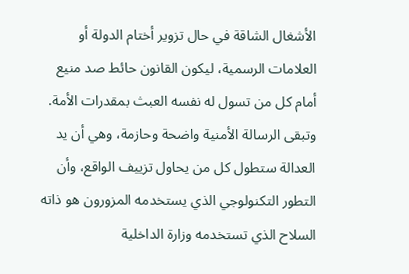الأشغال الشاقة في حال تزوير أختام الدولة أو العلامات الرسمية، ليكون القانون حائط صد منيع أمام كل من تسول له نفسه العبث بمقدرات الأمة.
وتبقى الرسالة الأمنية واضحة وحازمة، وهي أن يد العدالة ستطول كل من يحاول تزييف الواقع، وأن التطور التكنولوجي الذي يستخدمه المزورون هو ذاته السلاح الذي تستخدمه وزارة الداخلية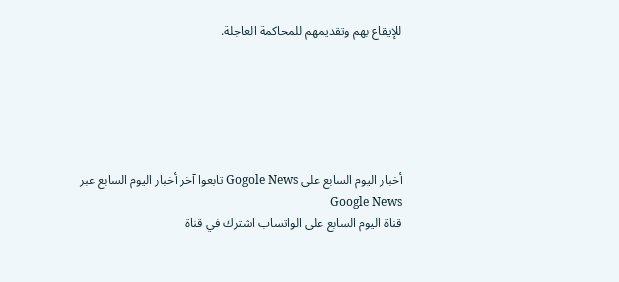للإيقاع بهم وتقديمهم للمحاكمة العاجلة.






أخبار اليوم السابع على Gogole News تابعوا آخر أخبار اليوم السابع عبر Google News
قناة اليوم السابع على الواتساب اشترك في قناة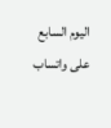اليوم السابع على واتساب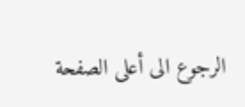الرجوع الى أعلى الصفحة